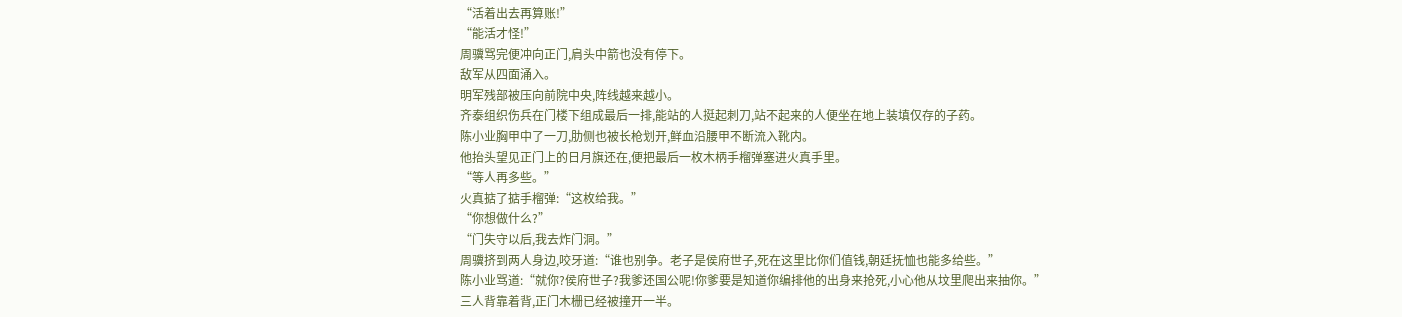“活着出去再算账!”
“能活才怪!”
周骥骂完便冲向正门,肩头中箭也没有停下。
敌军从四面涌入。
明军残部被压向前院中央,阵线越来越小。
齐泰组织伤兵在门楼下组成最后一排,能站的人挺起刺刀,站不起来的人便坐在地上装填仅存的子药。
陈小业胸甲中了一刀,肋侧也被长枪划开,鲜血沿腰甲不断流入靴内。
他抬头望见正门上的日月旗还在,便把最后一枚木柄手榴弹塞进火真手里。
“等人再多些。”
火真掂了掂手榴弹:“这枚给我。”
“你想做什么?”
“门失守以后,我去炸门洞。”
周骥挤到两人身边,咬牙道:“谁也别争。老子是侯府世子,死在这里比你们值钱,朝廷抚恤也能多给些。”
陈小业骂道:“就你?侯府世子?我爹还国公呢!你爹要是知道你编排他的出身来抢死,小心他从坟里爬出来抽你。”
三人背靠着背,正门木栅已经被撞开一半。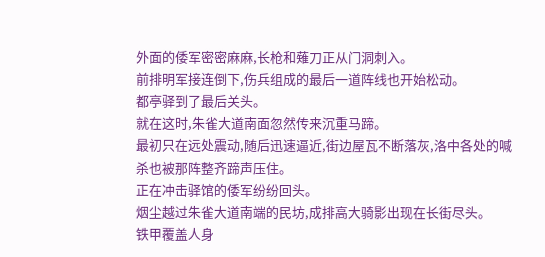外面的倭军密密麻麻,长枪和薙刀正从门洞刺入。
前排明军接连倒下,伤兵组成的最后一道阵线也开始松动。
都亭驿到了最后关头。
就在这时,朱雀大道南面忽然传来沉重马蹄。
最初只在远处震动,随后迅速逼近,街边屋瓦不断落灰,洛中各处的喊杀也被那阵整齐蹄声压住。
正在冲击驿馆的倭军纷纷回头。
烟尘越过朱雀大道南端的民坊,成排高大骑影出现在长街尽头。
铁甲覆盖人身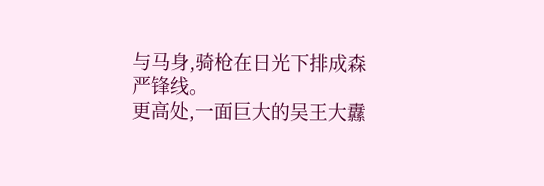与马身,骑枪在日光下排成森严锋线。
更高处,一面巨大的吴王大纛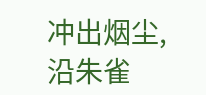冲出烟尘,沿朱雀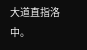大道直指洛中。